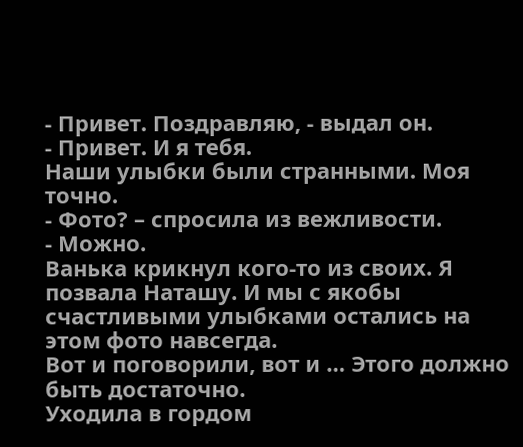- Привет. Поздравляю, - выдал он.
- Привет. И я тебя.
Наши улыбки были странными. Моя точно.
- Фото? – спросила из вежливости.
- Можно.
Ванька крикнул кого-то из своих. Я позвала Наташу. И мы с якобы счастливыми улыбками остались на этом фото навсегда.
Вот и поговорили, вот и … Этого должно быть достаточно.
Уходила в гордом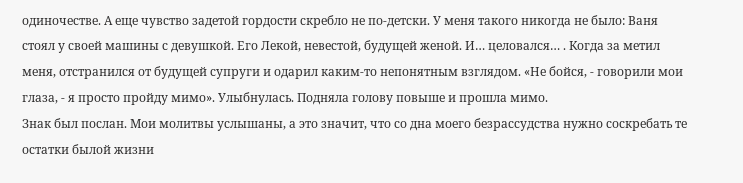одиночестве. А еще чувство задетой гордости скребло не по-детски. У меня такого никогда не было: Ваня стоял у своей машины с девушкой. Его Лекой, невестой, будущей женой. И… целовался… . Когда за метил меня, отстранился от будущей супруги и одарил каким-то непонятным взглядом. «Не бойся, - говорили мои глаза, - я просто пройду мимо». Улыбнулась. Подняла голову повыше и прошла мимо.
Знак был послан. Мои молитвы услышаны, а это значит, что со дна моего безрассудства нужно соскребать те остатки былой жизни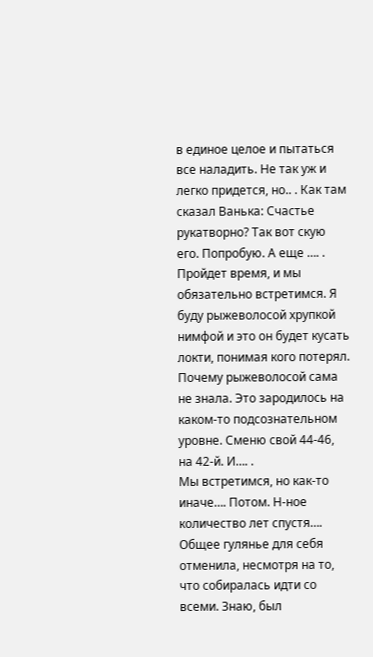в единое целое и пытаться все наладить. Не так уж и легко придется, но.. . Как там сказал Ванька: Счастье рукатворно? Так вот скую его. Попробую. А еще …. .
Пройдет время, и мы обязательно встретимся. Я буду рыжеволосой хрупкой нимфой и это он будет кусать локти, понимая кого потерял.
Почему рыжеволосой сама не знала. Это зародилось на каком-то подсознательном уровне. Сменю свой 44-46, на 42-й. И…. .
Мы встретимся, но как-то иначе…. Потом. Н-ное количество лет спустя….
Общее гулянье для себя отменила, несмотря на то, что собиралась идти со всеми. Знаю, был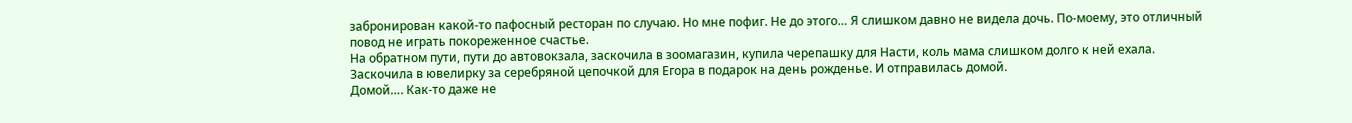забронирован какой-то пафосный ресторан по случаю. Но мне пофиг. Не до этого… Я слишком давно не видела дочь. По-моему, это отличный повод не играть покореженное счастье.
На обратном пути, пути до автовокзала, заскочила в зоомагазин, купила черепашку для Насти, коль мама слишком долго к ней ехала. Заскочила в ювелирку за серебряной цепочкой для Егора в подарок на день рожденье. И отправилась домой.
Домой…. Как-то даже не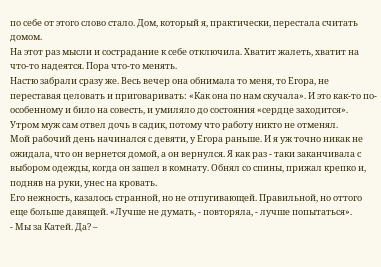по себе от этого слово стало. Дом, который я, практически, перестала считать домом.
На этот раз мысли и сострадание к себе отключила. Хватит жалеть, хватит на что-то надеятся. Пора что-то менять.
Настю забрали сразу же. Весь вечер она обнимала то меня, то Егора, не переставая целовать и приговаривать: «Как она по нам скучала». И это как-то по-особенному и било на совесть, и умиляло до состояния «сердце заходится».
Утром муж сам отвел дочь в садик, потому что работу никто не отменял.
Мой рабочий день начинался с девяти, у Егора раньше. И я уж точно никак не ожидала, что он вернется домой, а он вернулся. Я как раз - таки заканчивала с выбором одежды, когда он зашел в комнату. Обнял со спины, прижал крепко и, подняв на руки, унес на кровать.
Его нежность, казалось странной, но не отпугивающей. Правильной, но оттого еще больше давящей. «Лучше не думать, - повторяла, - лучше попытаться».
- Мы за Катей. Да? –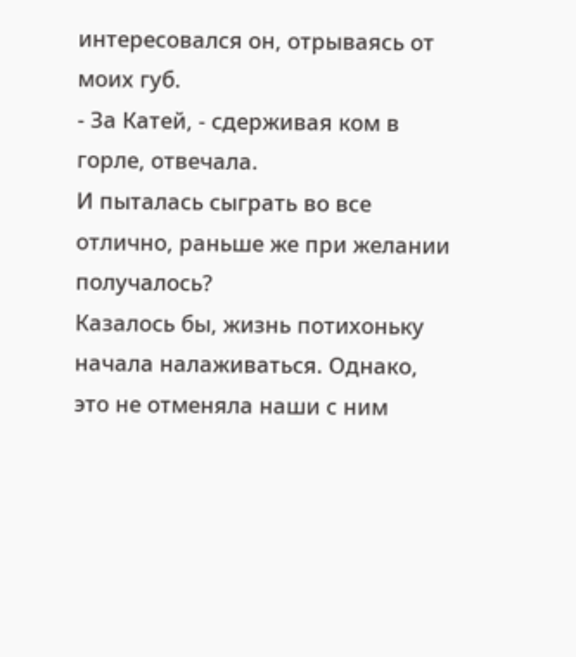интересовался он, отрываясь от моих губ.
- За Катей, - сдерживая ком в горле, отвечала.
И пыталась сыграть во все отлично, раньше же при желании получалось?
Казалось бы, жизнь потихоньку начала налаживаться. Однако, это не отменяла наши с ним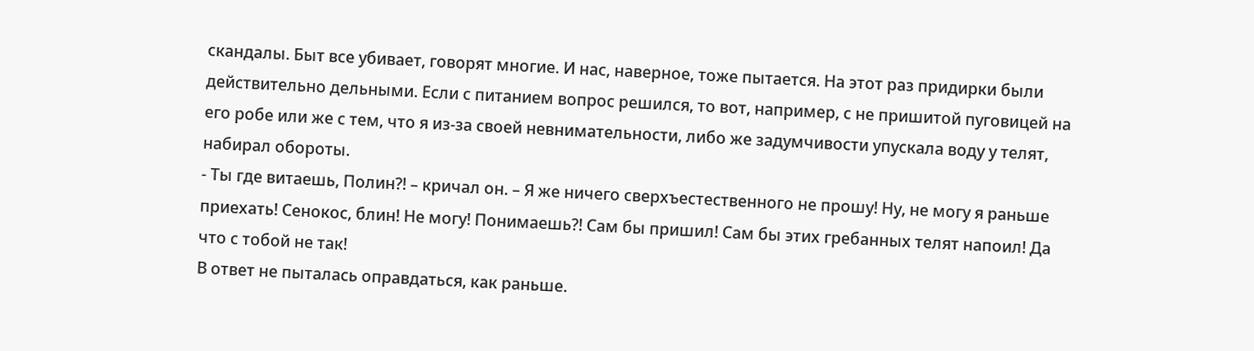скандалы. Быт все убивает, говорят многие. И нас, наверное, тоже пытается. На этот раз придирки были действительно дельными. Если с питанием вопрос решился, то вот, например, с не пришитой пуговицей на его робе или же с тем, что я из-за своей невнимательности, либо же задумчивости упускала воду у телят, набирал обороты.
- Ты где витаешь, Полин?! – кричал он. – Я же ничего сверхъестественного не прошу! Ну, не могу я раньше приехать! Сенокос, блин! Не могу! Понимаешь?! Сам бы пришил! Сам бы этих гребанных телят напоил! Да что с тобой не так!
В ответ не пыталась оправдаться, как раньше.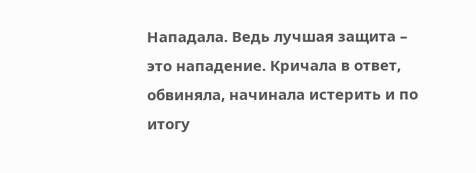Нападала. Ведь лучшая защита – это нападение. Кричала в ответ, обвиняла, начинала истерить и по итогу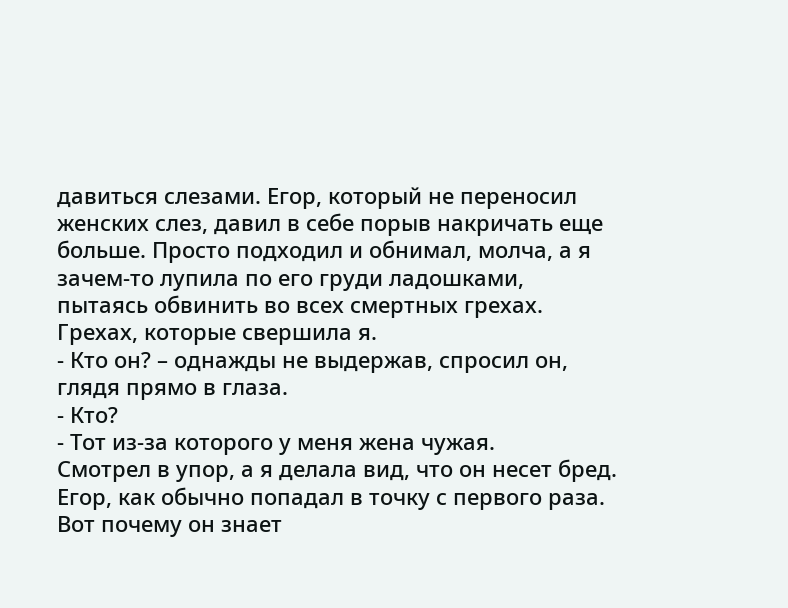давиться слезами. Егор, который не переносил женских слез, давил в себе порыв накричать еще больше. Просто подходил и обнимал, молча, а я зачем-то лупила по его груди ладошками, пытаясь обвинить во всех смертных грехах. Грехах, которые свершила я.
- Кто он? – однажды не выдержав, спросил он, глядя прямо в глаза.
- Кто?
- Тот из-за которого у меня жена чужая.
Смотрел в упор, а я делала вид, что он несет бред. Егор, как обычно попадал в точку с первого раза. Вот почему он знает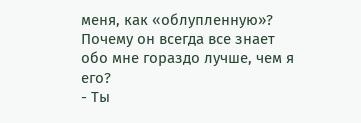меня, как «облупленную»? Почему он всегда все знает обо мне гораздо лучше, чем я его?
- Ты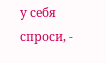у себя спроси, -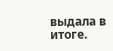выдала в итоге.